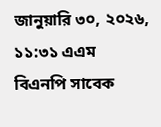জানুয়ারি ৩০, ২০২৬, ১১:৩১ এএম
বিএনপি সাবেক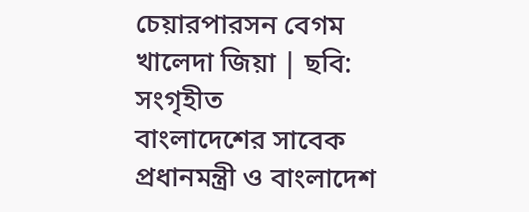চেয়ারপারসন বেগম খালেদা জিয়া | ছবি: সংগৃহীত
বাংলাদেশের সাবেক প্রধানমন্ত্রী ও বাংলাদেশ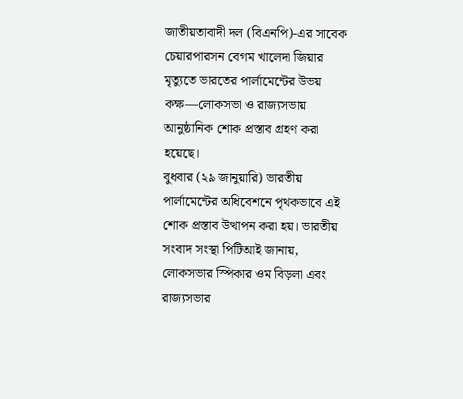জাতীয়তাবাদী দল (বিএনপি)-এর সাবেক চেয়ারপারসন বেগম খালেদা জিয়ার মৃত্যুতে ভারতের পার্লামেন্টের উভয় কক্ষ—লোকসভা ও রাজ্যসভায় আনুষ্ঠানিক শোক প্রস্তাব গ্রহণ করা হয়েছে।
বুধবার (২৯ জানুয়ারি) ভারতীয় পার্লামেন্টের অধিবেশনে পৃথকভাবে এই শোক প্রস্তাব উত্থাপন করা হয়। ভারতীয় সংবাদ সংস্থা পিটিআই জানায়, লোকসভার স্পিকার ওম বিড়লা এবং রাজ্যসভার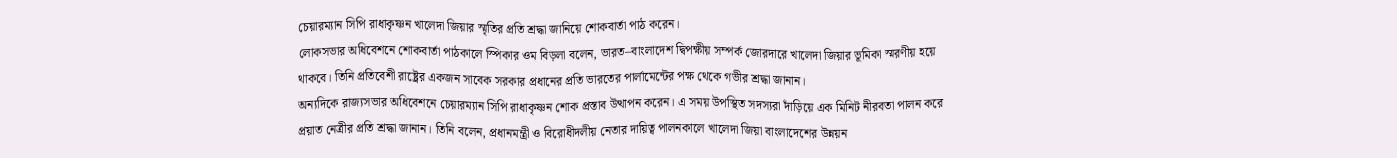চেয়ারম্যান সিপি রাধাকৃষ্ণন খালেদা জিয়ার স্মৃতির প্রতি শ্রদ্ধা জানিয়ে শোকবার্তা পাঠ করেন।
লোকসভার অধিবেশনে শোকবার্তা পাঠকালে স্পিকার ওম বিড়লা বলেন, ভারত–বাংলাদেশ দ্বিপক্ষীয় সম্পর্ক জোরদারে খালেদা জিয়ার ভূমিকা স্মরণীয় হয়ে থাকবে। তিনি প্রতিবেশী রাষ্ট্রের একজন সাবেক সরকার প্রধানের প্রতি ভারতের পার্লামেন্টের পক্ষ থেকে গভীর শ্রদ্ধা জানান।
অন্যদিকে রাজ্যসভার অধিবেশনে চেয়ারম্যান সিপি রাধাকৃষ্ণন শোক প্রস্তাব উত্থাপন করেন। এ সময় উপস্থিত সদস্যরা দাঁড়িয়ে এক মিনিট নীরবতা পালন করে প্রয়াত নেত্রীর প্রতি শ্রদ্ধা জানান। তিনি বলেন, প্রধানমন্ত্রী ও বিরোধীদলীয় নেতার দায়িত্ব পালনকালে খালেদা জিয়া বাংলাদেশের উন্নয়ন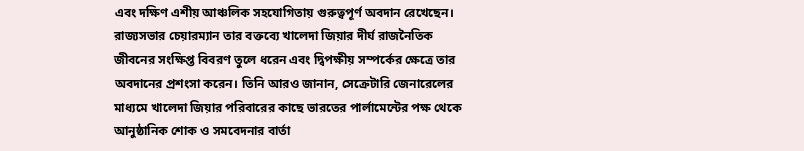এবং দক্ষিণ এশীয় আঞ্চলিক সহযোগিতায় গুরুত্বপূর্ণ অবদান রেখেছেন।
রাজ্যসভার চেয়ারম্যান তার বক্তব্যে খালেদা জিয়ার দীর্ঘ রাজনৈতিক জীবনের সংক্ষিপ্ত বিবরণ তুলে ধরেন এবং দ্বিপক্ষীয় সম্পর্কের ক্ষেত্রে তার অবদানের প্রশংসা করেন। তিনি আরও জানান, সেক্রেটারি জেনারেলের মাধ্যমে খালেদা জিয়ার পরিবারের কাছে ভারতের পার্লামেন্টের পক্ষ থেকে আনুষ্ঠানিক শোক ও সমবেদনার বার্তা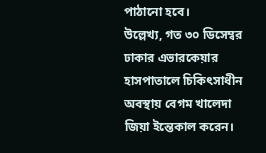পাঠানো হবে।
উল্লেখ্য, গত ৩০ ডিসেম্বর ঢাকার এভারকেয়ার হাসপাতালে চিকিৎসাধীন অবস্থায় বেগম খালেদা জিয়া ইন্তেকাল করেন।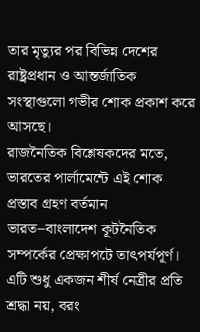তার মৃত্যুর পর বিভিন্ন দেশের রাষ্ট্রপ্রধান ও আন্তর্জাতিক সংস্থাগুলো গভীর শোক প্রকাশ করে আসছে।
রাজনৈতিক বিশ্লেষকদের মতে, ভারতের পার্লামেন্টে এই শোক প্রস্তাব গ্রহণ বর্তমান ভারত–বাংলাদেশ কূটনৈতিক সম্পর্কের প্রেক্ষাপটে তাৎপর্যপূর্ণ। এটি শুধু একজন শীর্ষ নেত্রীর প্রতি শ্রদ্ধা নয়, বরং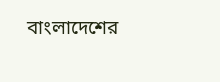বাংলাদেশের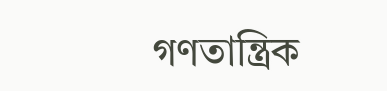গণতান্ত্রিক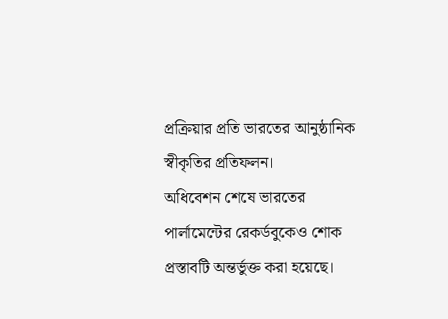প্রক্রিয়ার প্রতি ভারতের আনুষ্ঠানিক স্বীকৃতির প্রতিফলন।
অধিবেশন শেষে ভারতের পার্লামেন্টের রেকর্ডবুকেও শোক প্রস্তাবটি অন্তর্ভুক্ত করা হয়েছে।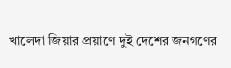খালেদা জিয়ার প্রয়াণে দুই দেশের জনগণের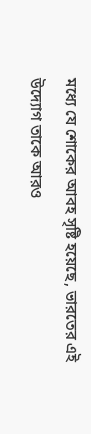মধ্যে যে শোকের আবহ সৃষ্টি হয়েছে, ভারতের এই উদ্যোগ তাকে আরও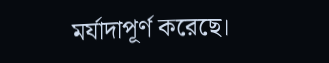মর্যাদাপূর্ণ করেছে।